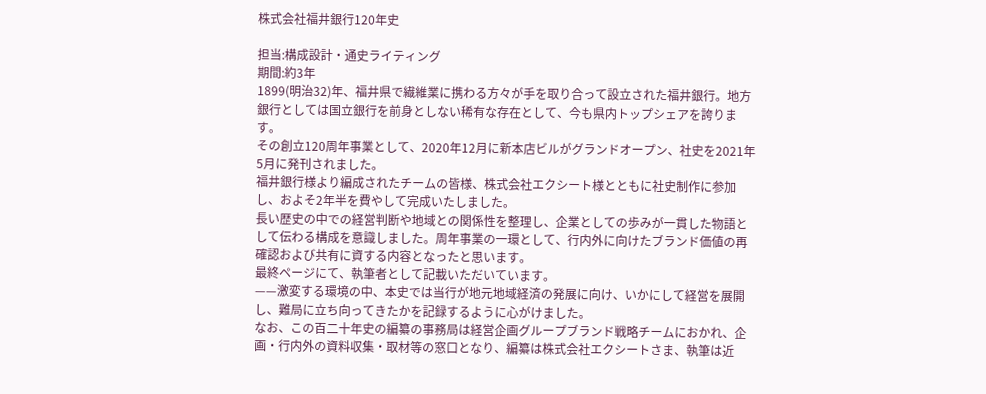株式会社福井銀行120年史

担当:構成設計・通史ライティング
期間:約3年
1899(明治32)年、福井県で繊維業に携わる方々が手を取り合って設立された福井銀行。地方銀行としては国立銀行を前身としない稀有な存在として、今も県内トップシェアを誇ります。
その創立120周年事業として、2020年12月に新本店ビルがグランドオープン、社史を2021年5月に発刊されました。
福井銀行様より編成されたチームの皆様、株式会社エクシート様とともに社史制作に参加し、およそ2年半を費やして完成いたしました。
長い歴史の中での経営判断や地域との関係性を整理し、企業としての歩みが一貫した物語として伝わる構成を意識しました。周年事業の一環として、行内外に向けたブランド価値の再確認および共有に資する内容となったと思います。
最終ページにて、執筆者として記載いただいています。
——激変する環境の中、本史では当行が地元地域経済の発展に向け、いかにして経営を展開し、難局に立ち向ってきたかを記録するように心がけました。
なお、この百二十年史の編纂の事務局は経営企画グループブランド戦略チームにおかれ、企画・行内外の資料収集・取材等の窓口となり、編纂は株式会社エクシートさま、執筆は近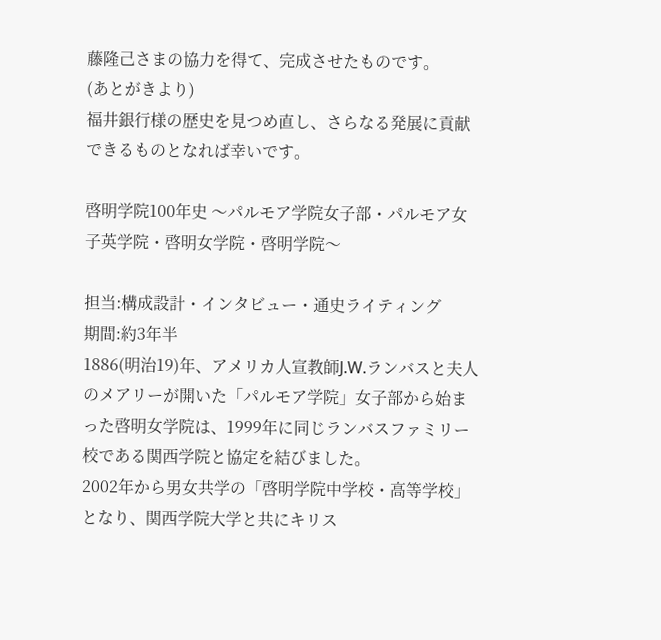藤隆己さまの協力を得て、完成させたものです。
(あとがきより)
福井銀行様の歴史を見つめ直し、さらなる発展に貢献できるものとなれば幸いです。

啓明学院100年史 〜パルモア学院女子部・パルモア女子英学院・啓明女学院・啓明学院〜

担当:構成設計・インタビュー・通史ライティング
期間:約3年半
1886(明治19)年、アメリカ人宣教師J.W.ランバスと夫人のメアリーが開いた「パルモア学院」女子部から始まった啓明女学院は、1999年に同じランバスファミリー校である関西学院と協定を結びました。
2002年から男女共学の「啓明学院中学校・高等学校」となり、関西学院大学と共にキリス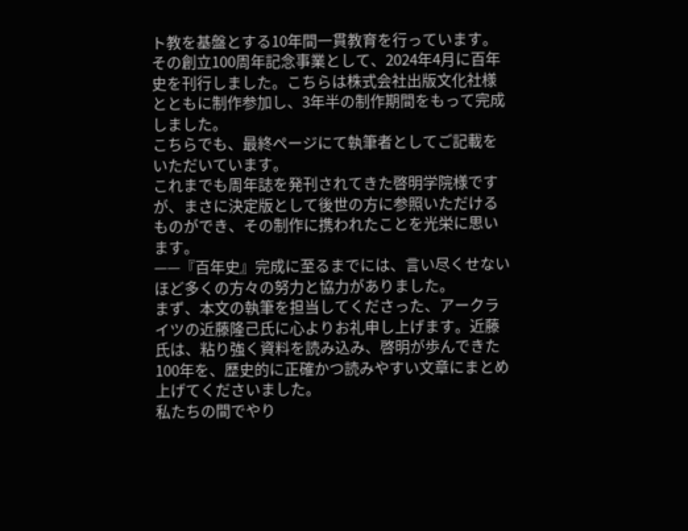ト教を基盤とする10年間一貫教育を行っています。
その創立100周年記念事業として、2024年4月に百年史を刊行しました。こちらは株式会社出版文化社様とともに制作参加し、3年半の制作期間をもって完成しました。
こちらでも、最終ページにて執筆者としてご記載をいただいています。
これまでも周年誌を発刊されてきた啓明学院様ですが、まさに決定版として後世の方に参照いただけるものができ、その制作に携われたことを光栄に思います。
——『百年史』完成に至るまでには、言い尽くせないほど多くの方々の努力と協力がありました。
まず、本文の執筆を担当してくださった、アークライツの近藤隆己氏に心よりお礼申し上げます。近藤氏は、粘り強く資料を読み込み、啓明が歩んできた100年を、歴史的に正確かつ読みやすい文章にまとめ上げてくださいました。
私たちの間でやり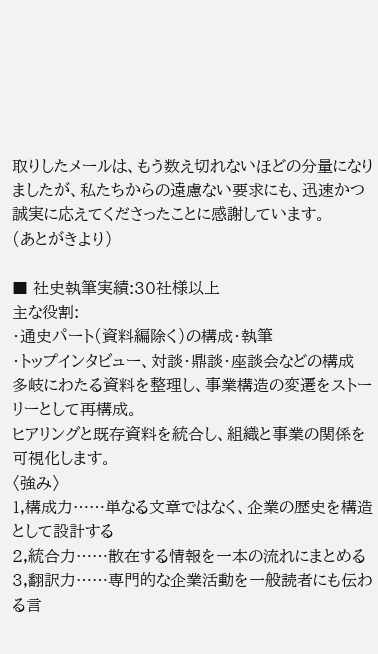取りしたメールは、もう数え切れないほどの分量になりましたが、私たちからの遠慮ない要求にも、迅速かつ誠実に応えてくださったことに感謝しています。
(あとがきより)

■ 社史執筆実績:30社様以上
主な役割:
・通史パート(資料編除く)の構成・執筆
・トップインタビュー、対談・鼎談・座談会などの構成
多岐にわたる資料を整理し、事業構造の変遷をストーリーとして再構成。
ヒアリングと既存資料を統合し、組織と事業の関係を可視化します。
〈強み〉
1,構成力……単なる文章ではなく、企業の歴史を構造として設計する
2,統合力……散在する情報を一本の流れにまとめる
3,翻訳力……専門的な企業活動を一般読者にも伝わる言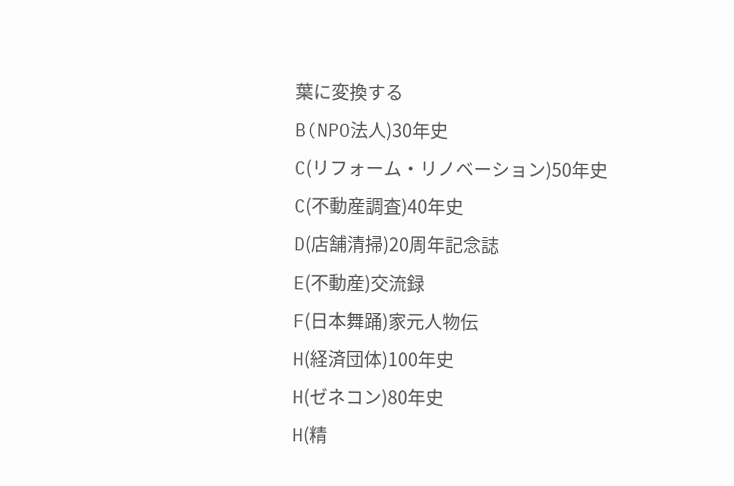葉に変換する
B(NPO法人)30年史
C(リフォーム・リノベーション)50年史
C(不動産調査)40年史
D(店舗清掃)20周年記念誌
E(不動産)交流録
F(日本舞踊)家元人物伝
H(経済団体)100年史
H(ゼネコン)80年史
H(精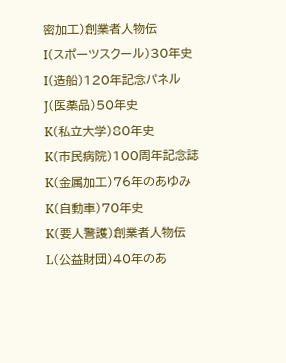密加工)創業者人物伝
I(スポーツスクール)30年史
I(造船)120年記念パネル
J(医薬品)50年史
K(私立大学)80年史
K(市民病院)100周年記念誌
K(金属加工)76年のあゆみ
K(自動車)70年史
K(要人警護)創業者人物伝
L(公益財団)40年のあ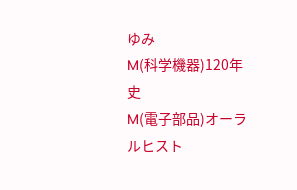ゆみ
M(科学機器)120年史
M(電子部品)オーラルヒスト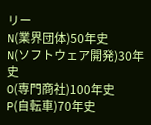リー
N(業界団体)50年史
N(ソフトウェア開発)30年史
O(専門商社)100年史
P(自転車)70年史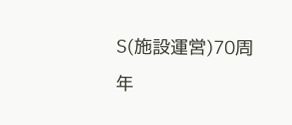S(施設運営)70周年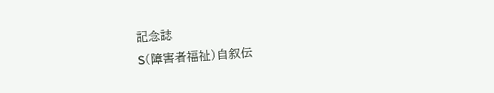記念誌
S(障害者福祉)自叙伝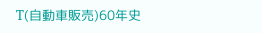T(自動車販売)60年史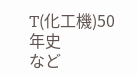T(化工機)50年史
など